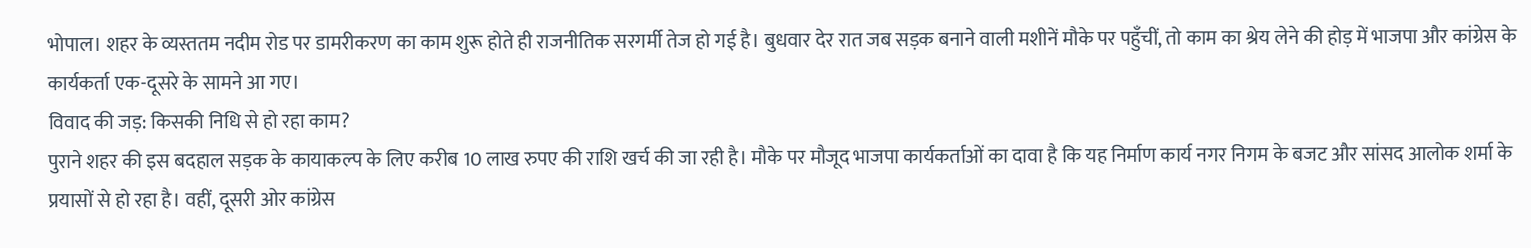भोपाल। शहर के व्यस्ततम नदीम रोड पर डामरीकरण का काम शुरू होते ही राजनीतिक सरगर्मी तेज हो गई है। बुधवार देर रात जब सड़क बनाने वाली मशीनें मौके पर पहुँचीं, तो काम का श्रेय लेने की होड़ में भाजपा और कांग्रेस के कार्यकर्ता एक-दूसरे के सामने आ गए।
विवाद की जड़: किसकी निधि से हो रहा काम?
पुराने शहर की इस बदहाल सड़क के कायाकल्प के लिए करीब 10 लाख रुपए की राशि खर्च की जा रही है। मौके पर मौजूद भाजपा कार्यकर्ताओं का दावा है कि यह निर्माण कार्य नगर निगम के बजट और सांसद आलोक शर्मा के प्रयासों से हो रहा है। वहीं, दूसरी ओर कांग्रेस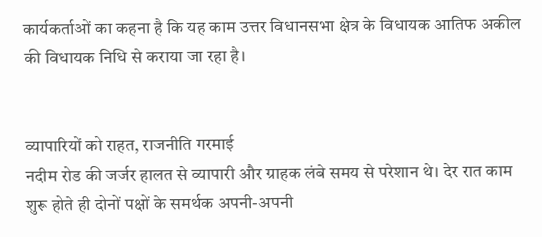कार्यकर्ताओं का कहना है कि यह काम उत्तर विधानसभा क्षेत्र के विधायक आतिफ अकील की विधायक निधि से कराया जा रहा है।


व्यापारियों को राहत, राजनीति गरमाई
नदीम रोड की जर्जर हालत से व्यापारी और ग्राहक लंबे समय से परेशान थे। देर रात काम शुरू होते ही दोनों पक्षों के समर्थक अपनी-अपनी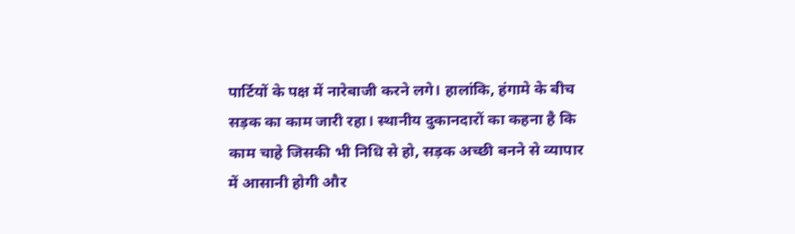पार्टियों के पक्ष में नारेबाजी करने लगे। हालांकि, हंगामे के बीच सड़क का काम जारी रहा। स्थानीय दुकानदारों का कहना है कि काम चाहे जिसकी भी निधि से हो, सड़क अच्छी बनने से व्यापार में आसानी होगी और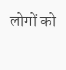लोगों को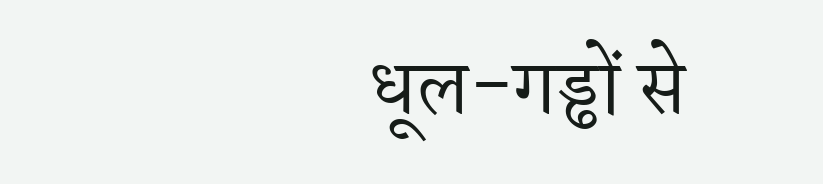धूल-गड्ढों से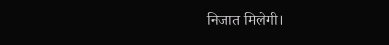निजात मिलेगी।